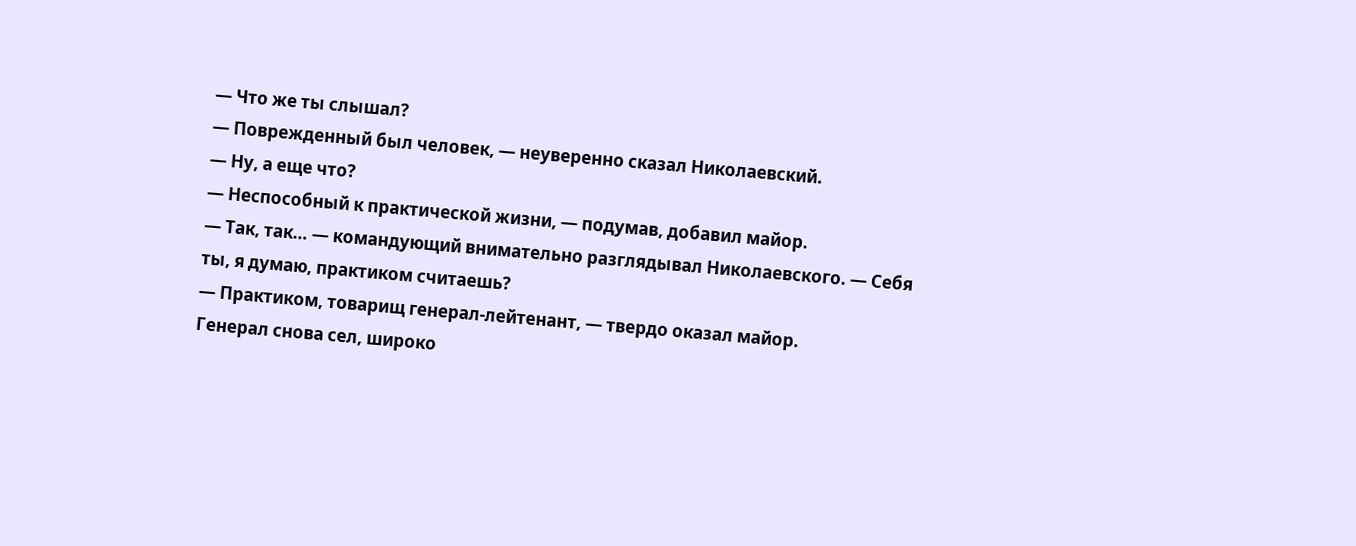— Что же ты слышал?
— Поврежденный был человек, — неуверенно сказал Николаевский.
— Ну, а еще что?
— Неспособный к практической жизни, — подумав, добавил майор.
— Так, так… — командующий внимательно разглядывал Николаевского. — Себя ты, я думаю, практиком считаешь?
— Практиком, товарищ генерал-лейтенант, — твердо оказал майор.
Генерал снова сел, широко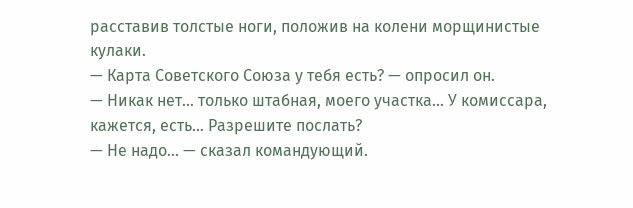расставив толстые ноги, положив на колени морщинистые кулаки.
— Карта Советского Союза у тебя есть? — опросил он.
— Никак нет… только штабная, моего участка… У комиссара, кажется, есть… Разрешите послать?
— Не надо… — сказал командующий.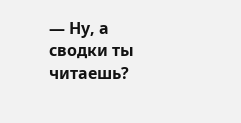— Ну, а сводки ты читаешь?